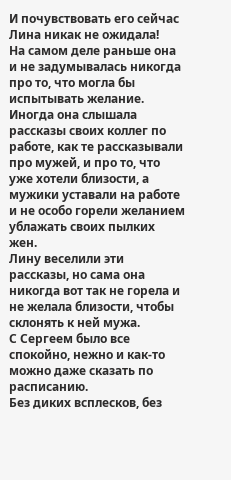И почувствовать его сейчас Лина никак не ожидала!
На самом деле раньше она и не задумывалась никогда про то, что могла бы испытывать желание.
Иногда она слышала рассказы своих коллег по работе, как те рассказывали про мужей, и про то, что уже хотели близости, а мужики уставали на работе и не особо горели желанием ублажать своих пылких жен.
Лину веселили эти рассказы, но сама она никогда вот так не горела и не желала близости, чтобы склонять к ней мужа.
С Сергеем было все спокойно, нежно и как-то можно даже сказать по расписанию.
Без диких всплесков, без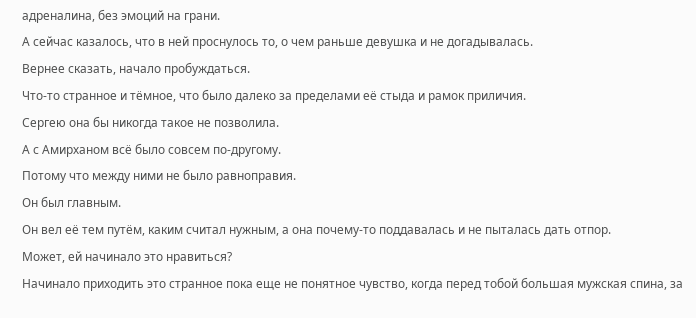адреналина, без эмоций на грани.
А сейчас казалось, что в ней проснулось то, о чем раньше девушка и не догадывалась.
Вернее сказать, начало пробуждаться.
Что-то странное и тёмное, что было далеко за пределами её стыда и рамок приличия.
Сергею она бы никогда такое не позволила.
А с Амирханом всё было совсем по-другому.
Потому что между ними не было равноправия.
Он был главным.
Он вел её тем путём, каким считал нужным, а она почему-то поддавалась и не пыталась дать отпор.
Может, ей начинало это нравиться?
Начинало приходить это странное пока еще не понятное чувство, когда перед тобой большая мужская спина, за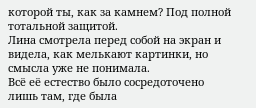которой ты, как за камнем? Под полной тотальной защитой.
Лина смотрела перед собой на экран и видела, как мелькают картинки, но смысла уже не понимала.
Всё её естество было сосредоточено лишь там, где была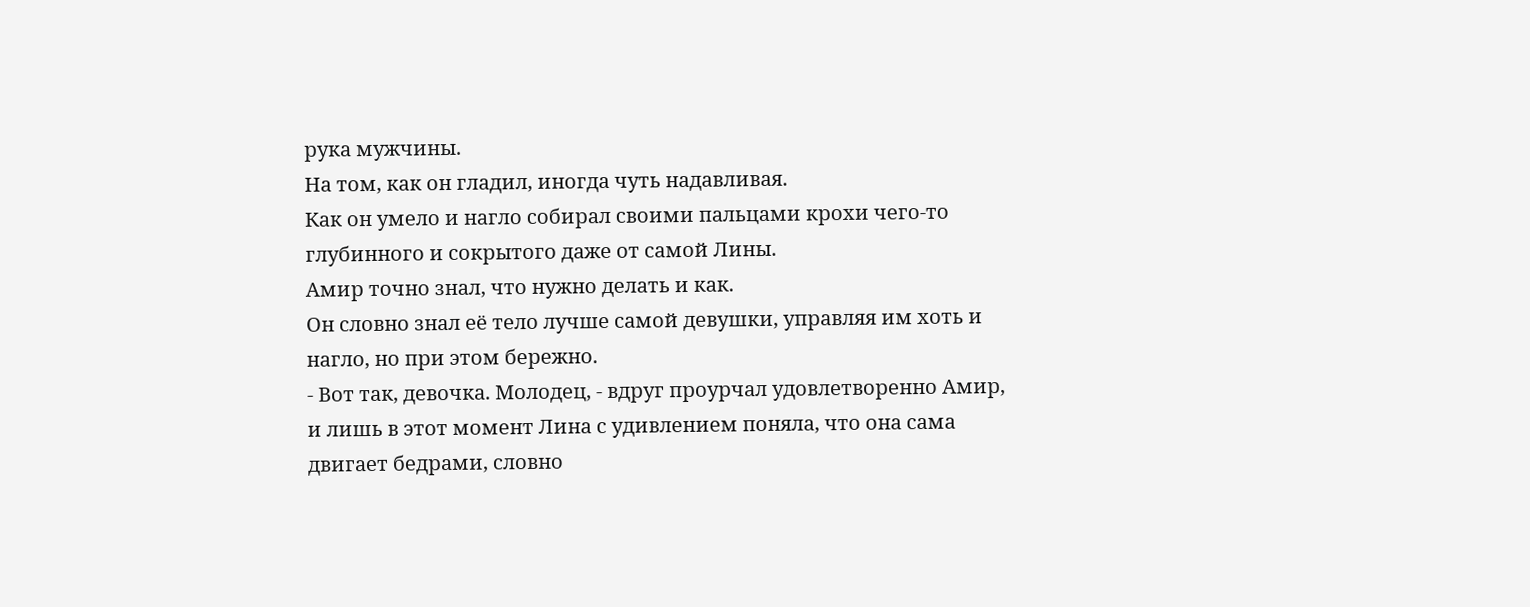рука мужчины.
На том, как он гладил, иногда чуть надавливая.
Как он умело и нагло собирал своими пальцами крохи чего-то глубинного и сокрытого даже от самой Лины.
Амир точно знал, что нужно делать и как.
Он словно знал её тело лучше самой девушки, управляя им хоть и нагло, но при этом бережно.
- Вот так, девочка. Молодец, - вдруг проурчал удовлетворенно Амир, и лишь в этот момент Лина с удивлением поняла, что она сама двигает бедрами, словно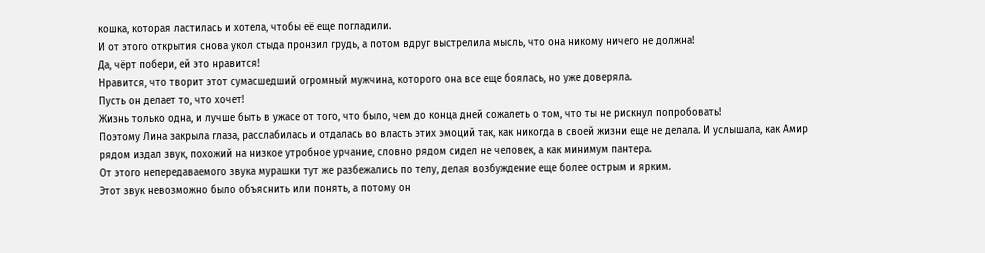кошка, которая ластилась и хотела, чтобы её еще погладили.
И от этого открытия снова укол стыда пронзил грудь, а потом вдруг выстрелила мысль, что она никому ничего не должна!
Да, чёрт побери, ей это нравится!
Нравится, что творит этот сумасшедший огромный мужчина, которого она все еще боялась, но уже доверяла.
Пусть он делает то, что хочет!
Жизнь только одна, и лучше быть в ужасе от того, что было, чем до конца дней сожалеть о том, что ты не рискнул попробовать!
Поэтому Лина закрыла глаза, расслабилась и отдалась во власть этих эмоций так, как никогда в своей жизни еще не делала. И услышала, как Амир рядом издал звук, похожий на низкое утробное урчание, словно рядом сидел не человек, а как минимум пантера.
От этого непередаваемого звука мурашки тут же разбежались по телу, делая возбуждение еще более острым и ярким.
Этот звук невозможно было объяснить или понять, а потому он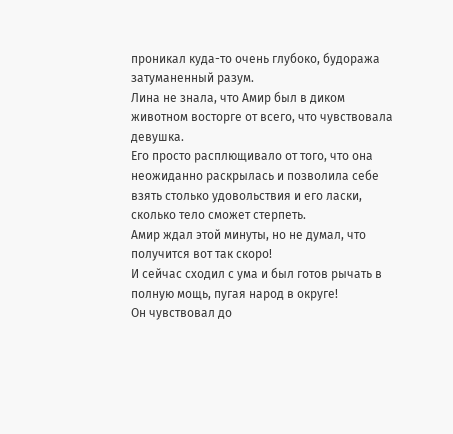проникал куда-то очень глубоко, будоража затуманенный разум.
Лина не знала, что Амир был в диком животном восторге от всего, что чувствовала девушка.
Его просто расплющивало от того, что она неожиданно раскрылась и позволила себе взять столько удовольствия и его ласки, сколько тело сможет стерпеть.
Амир ждал этой минуты, но не думал, что получится вот так скоро!
И сейчас сходил с ума и был готов рычать в полную мощь, пугая народ в округе!
Он чувствовал до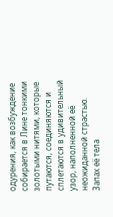одурения, как возбуждение собирается в Лине тонкими золотыми нитями, которые путаются, соединяются и сплетаются в удивительный узор, наполненной её неожиданной страстью.
Запах её тела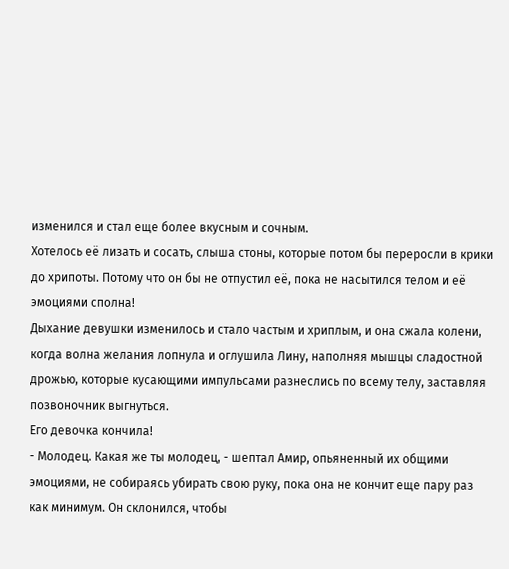изменился и стал еще более вкусным и сочным.
Хотелось её лизать и сосать, слыша стоны, которые потом бы переросли в крики до хрипоты. Потому что он бы не отпустил её, пока не насытился телом и её эмоциями сполна!
Дыхание девушки изменилось и стало частым и хриплым, и она сжала колени, когда волна желания лопнула и оглушила Лину, наполняя мышцы сладостной дрожью, которые кусающими импульсами разнеслись по всему телу, заставляя позвоночник выгнуться.
Его девочка кончила!
- Молодец. Какая же ты молодец, - шептал Амир, опьяненный их общими эмоциями, не собираясь убирать свою руку, пока она не кончит еще пару раз как минимум. Он склонился, чтобы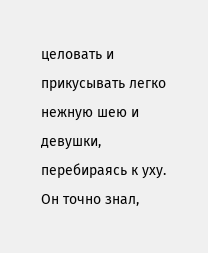целовать и прикусывать легко нежную шею и девушки, перебираясь к уху.
Он точно знал,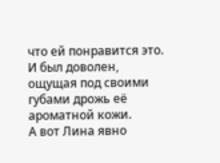что ей понравится это.
И был доволен, ощущая под своими губами дрожь её ароматной кожи.
А вот Лина явно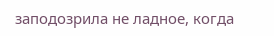заподозрила не ладное, когда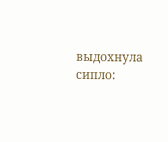выдохнула сипло: